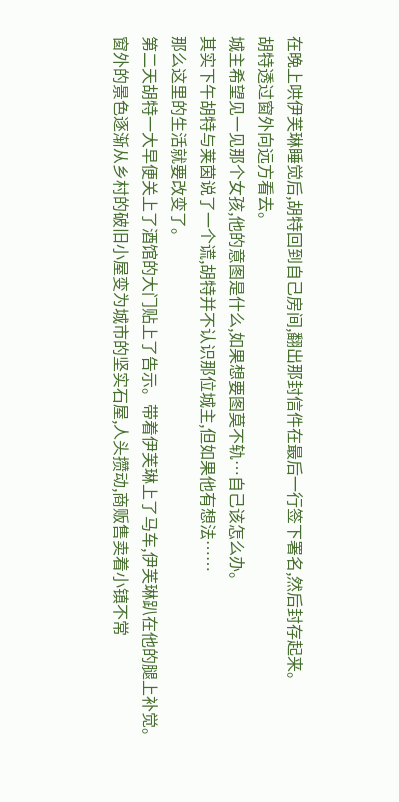在晚上哄伊芙琳睡觉后,胡特回到自己房间,翻出那封信件在最后一行签下署名,然后封存起来。
胡特透过窗外向远方看去。
城主希望见一见那个女孩,他的意图是什么,如果想要图莫不轨…自己该怎么办。
其实下午胡特与莱茵说了一个谎,胡特并不认识那位城主,但如果他有想法……
那么这里的生活就要改变了。
第二天胡特一大早便关上了酒馆的大门贴上了告示。带着伊芙琳上了马车,伊芙琳趴在他的腿上补觉。
窗外的景色逐渐从乡村的破旧小屋变为城市的坚实石屋,人头攒动,商贩售卖着小镇不常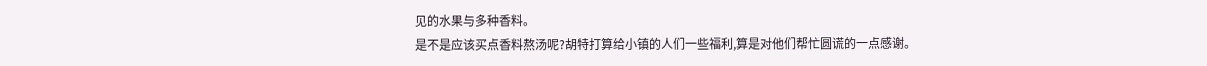见的水果与多种香料。
是不是应该买点香料熬汤呢?胡特打算给小镇的人们一些福利,算是对他们帮忙圆谎的一点感谢。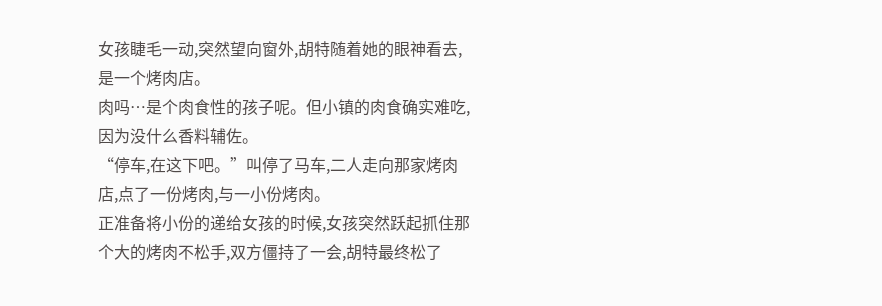女孩睫毛一动,突然望向窗外,胡特随着她的眼神看去,是一个烤肉店。
肉吗…是个肉食性的孩子呢。但小镇的肉食确实难吃,因为没什么香料辅佐。
“停车,在这下吧。”叫停了马车,二人走向那家烤肉店,点了一份烤肉,与一小份烤肉。
正准备将小份的递给女孩的时候,女孩突然跃起抓住那个大的烤肉不松手,双方僵持了一会,胡特最终松了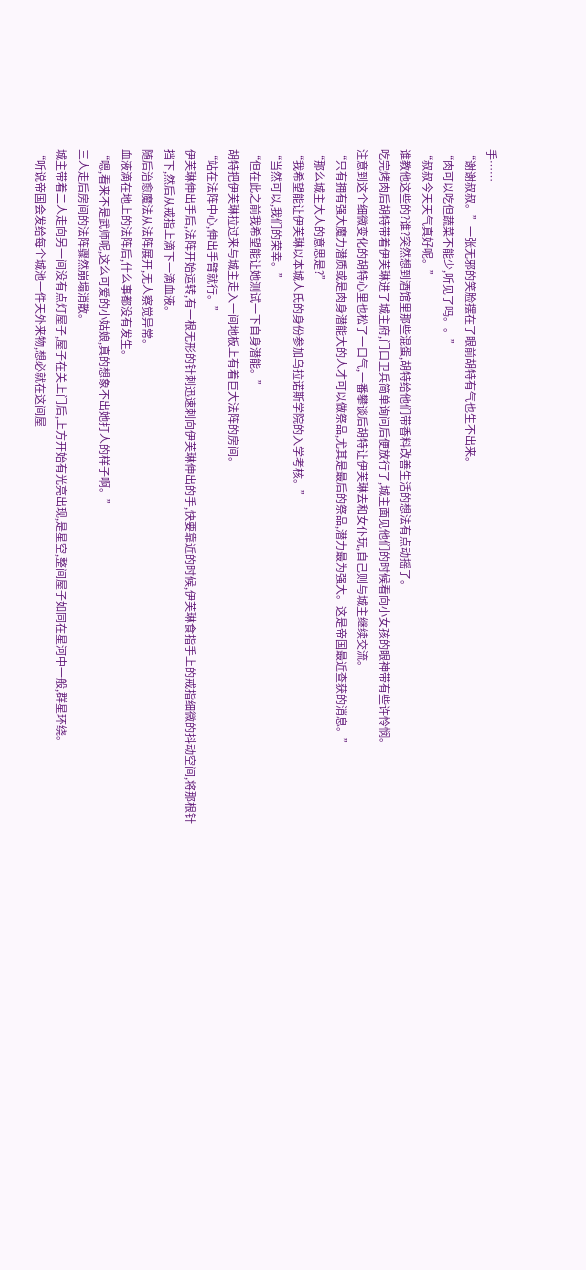手……
“谢谢叔叔。”一张无邪的笑脸摆在了眼前胡特有气也生不出来。
“肉可以吃但蔬菜不能少,听见了吗。。”
“叔叔今天天气真好呢。”
谁教他这些的?谁?突然想到酒馆里那些混蛋,胡特给他们带香料改善生活的想法有点动摇了。
吃完烤肉后胡特带着伊芙琳进了城主府,门口卫兵简单询问后便放行了,城主面见他们的时候看向小女孩的眼神带有些许怜悯。
注意到这个细微变化的胡特心里也松了一口气,一番攀谈后胡特让伊芙琳去和女仆玩,自己则与城主继续交流。
“只有拥有强大魔力潜质或是肉身潜能大的人才可以做祭品,尤其是最后的祭品,潜力最为强大。这是帝国最近查获的消息。”
“那么城主大人的意思是?”
“我希望能让伊芙琳以本城人氏的身份参加乌拉诺斯学院的入学考核。”
“当然可以,我们的荣幸。”
“但在此之前我希望能让她测试一下自身潜能。”
胡特把伊芙琳拉过来与城主走入一间地板上有着巨大法阵的房间。
“站在法阵中心,伸出手臂就行。”
伊芙琳伸出手后,法阵开始运转,有一根无形的针刺迅速刺向伊芙琳伸出的手,快要靠近的时候,伊芙琳食指手上的戒指细微的抖动空间,将那根针挡下,然后从戒指上滴下一滴血液。
随后治愈魔法从法阵展开,无人察觉异常。
血液滴在地上的法阵后,什么事都没有发生。
“嗯,看来不是武师呢,这么可爱的小姑娘,真的想象不出她打人的样子啊。”
三人走后房间的法阵骤然崩塌消散。
城主带着二人走向另一间没有点灯屋子,屋子在关上门后,上方开始有光亮出现,是星空,整间屋子如同在星河中一般,群星环绕。
“听说帝国会发给每个城池一件天外来物,想必就在这间屋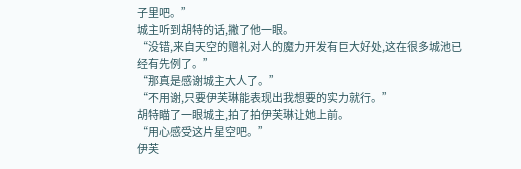子里吧。”
城主听到胡特的话,撇了他一眼。
“没错,来自天空的赠礼对人的魔力开发有巨大好处,这在很多城池已经有先例了。”
“那真是感谢城主大人了。”
“不用谢,只要伊芙琳能表现出我想要的实力就行。”
胡特瞄了一眼城主,拍了拍伊芙琳让她上前。
“用心感受这片星空吧。”
伊芙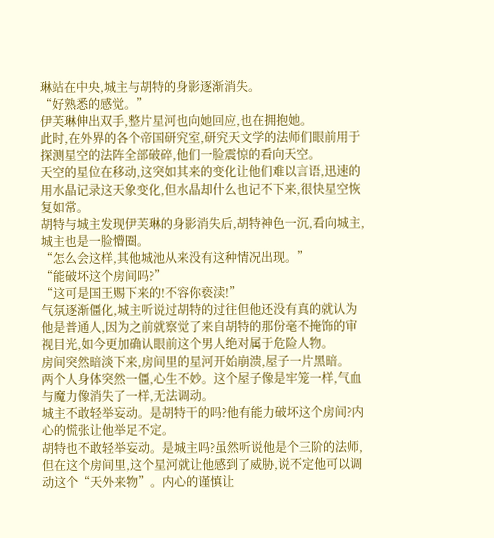琳站在中央,城主与胡特的身影逐渐消失。
“好熟悉的感觉。”
伊芙琳伸出双手,整片星河也向她回应,也在拥抱她。
此时,在外界的各个帝国研究室,研究天文学的法师们眼前用于探测星空的法阵全部破碎,他们一脸震惊的看向天空。
天空的星位在移动,这突如其来的变化让他们难以言语,迅速的用水晶记录这天象变化,但水晶却什么也记不下来,很快星空恢复如常。
胡特与城主发现伊芙琳的身影消失后,胡特神色一沉,看向城主,城主也是一脸懵圈。
“怎么会这样,其他城池从来没有这种情况出现。”
“能破坏这个房间吗?”
“这可是国王赐下来的!不容你亵渎!”
气氛逐渐僵化,城主听说过胡特的过往但他还没有真的就认为他是普通人,因为之前就察觉了来自胡特的那份毫不掩饰的审视目光,如今更加确认眼前这个男人绝对属于危险人物。
房间突然暗淡下来,房间里的星河开始崩溃,屋子一片黑暗。
两个人身体突然一僵,心生不妙。这个屋子像是牢笼一样,气血与魔力像消失了一样,无法调动。
城主不敢轻举妄动。是胡特干的吗?他有能力破坏这个房间?内心的慌张让他举足不定。
胡特也不敢轻举妄动。是城主吗?虽然听说他是个三阶的法师,但在这个房间里,这个星河就让他感到了威胁,说不定他可以调动这个“天外来物”。内心的谨慎让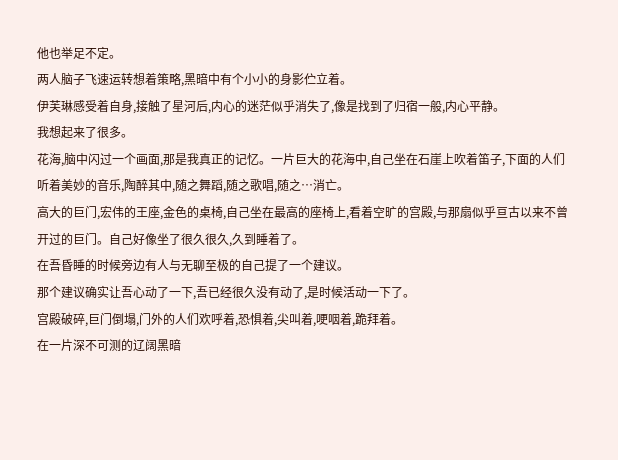他也举足不定。
两人脑子飞速运转想着策略,黑暗中有个小小的身影伫立着。
伊芙琳感受着自身,接触了星河后,内心的迷茫似乎消失了,像是找到了归宿一般,内心平静。
我想起来了很多。
花海,脑中闪过一个画面,那是我真正的记忆。一片巨大的花海中,自己坐在石崖上吹着笛子,下面的人们听着美妙的音乐,陶醉其中,随之舞蹈,随之歌唱,随之…消亡。
高大的巨门,宏伟的王座,金色的桌椅,自己坐在最高的座椅上,看着空旷的宫殿,与那扇似乎亘古以来不曾开过的巨门。自己好像坐了很久很久,久到睡着了。
在吾昏睡的时候旁边有人与无聊至极的自己提了一个建议。
那个建议确实让吾心动了一下,吾已经很久没有动了,是时候活动一下了。
宫殿破碎,巨门倒塌,门外的人们欢呼着,恐惧着,尖叫着,哽咽着,跪拜着。
在一片深不可测的辽阔黑暗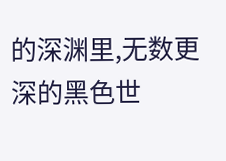的深渊里,无数更深的黑色世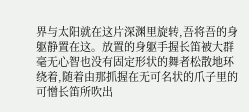界与太阳就在这片深渊里旋转,吾将吾的身躯静置在这。放置的身躯手握长笛被大群毫无心智也没有固定形状的舞者松散地环绕着,随着由那抓握在无可名状的爪子里的可憎长笛所吹出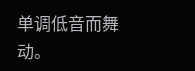单调低音而舞动。